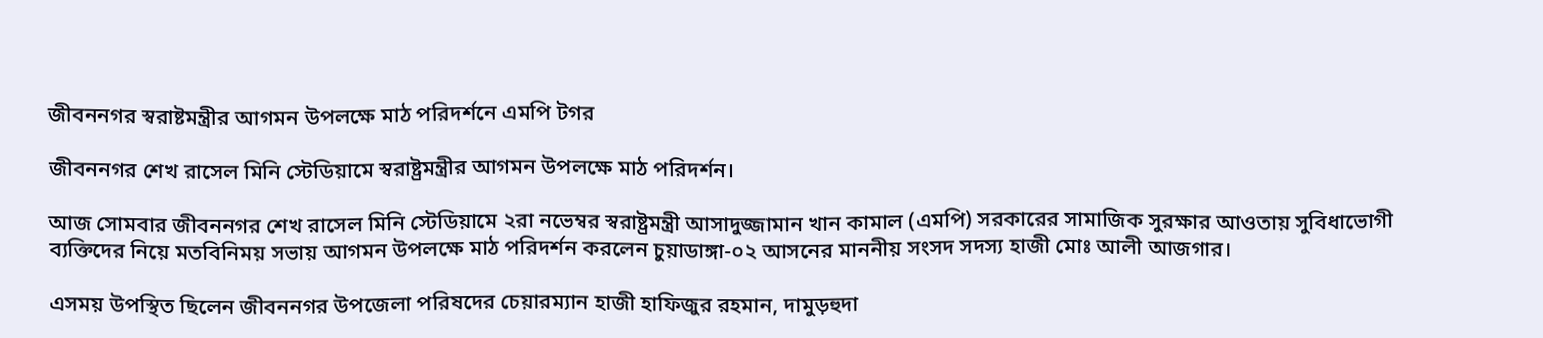জীবননগর স্বরাষ্টমন্ত্রীর আগমন উপলক্ষে মাঠ পরিদর্শনে এমপি টগর

জীবননগর শেখ রাসেল মিনি স্টেডিয়ামে স্বরাষ্ট্রমন্ত্রীর আগমন উপলক্ষে মাঠ পরিদর্শন।

আজ সোমবার জীবননগর শেখ রাসেল মিনি স্টেডিয়ামে ২রা নভেম্বর স্বরাষ্ট্রমন্ত্রী আসাদুজ্জামান খান কামাল (এমপি) সরকারের সামাজিক সুরক্ষার আওতায় সুবিধাভোগী ব্যক্তিদের নিয়ে মতবিনিময় সভায় আগমন উপলক্ষে মাঠ পরিদর্শন করলেন চুয়াডাঙ্গা-০২ আসনের মাননীয় সংসদ সদস্য হাজী মোঃ আলী আজগার।

এসময় উপস্থিত ছিলেন জীবননগর উপজেলা পরিষদের চেয়ারম্যান হাজী হাফিজুর রহমান, দামুড়হুদা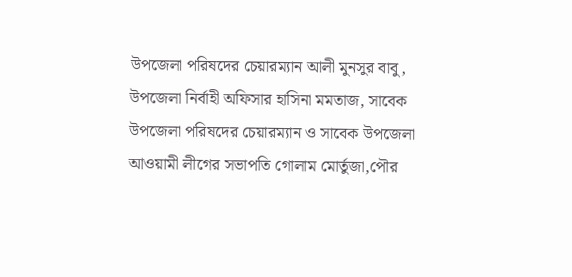উপজেলা পরিষদের চেয়ারম্যান আলী মুনসুর বাবু, উপজেলা নির্বাহী অফিসার হাসিনা মমতাজ, সাবেক উপজেলা পরিষদের চেয়ারম্যান ও সাবেক উপজেলা আওয়ামী লীগের সভাপতি গোলাম মোর্তুজা,পৌর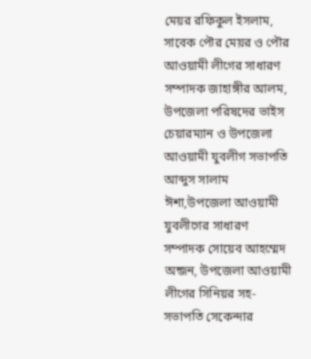মেয়র রফিকুল ইসলাম, সাবেক পৌর মেয়র ও পৌর আওয়ামী লীগের সাধারণ সম্পাদক জাহাঙ্গীর আলম, উপজেলা পরিষদের ভাইস চেয়ারম্যান ও উপজেলা আওয়ামী যুবলীগ সভাপতি আব্দুস সালাম ঈশা,উপজেলা আওয়ামী যুবলীগের সাধারণ সম্পাদক সোয়েব আহম্মেদ অন্জন, উপজেলা আওয়ামী লীগের সিনিয়র সহ-সভাপতি সেকেন্দার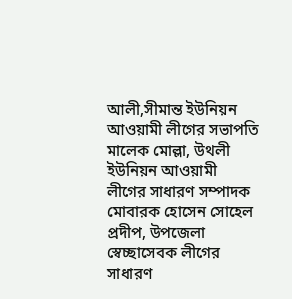আলী,সীমান্ত ইউনিয়ন আওয়ামী লীগের সভাপতি মালেক মোল্লা, উথলী ইউনিয়ন আওয়ামী লীগের সাধারণ সম্পাদক মোবারক হোসেন সোহেল প্রদীপ, উপজেলা স্বেচ্ছাসেবক লীগের সাধারণ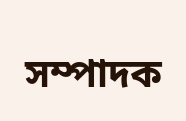সম্পাদক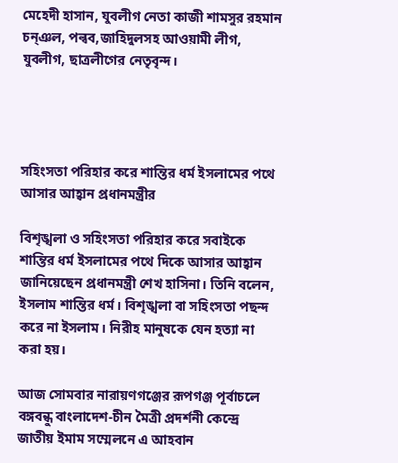মেহেদী হাসান, যুবলীগ নেতা কাজী শামসুর রহমান চন্ঞল, পল্বব,জাহিদুলসহ আওয়ামী লীগ, যুবলীগ, ছাত্রলীগের নেতৃবৃন্দ।




সহিংসতা পরিহার করে শান্তির ধর্ম ইসলামের পথে আসার আহ্বান প্রধানমন্ত্রীর

বিশৃঙ্খলা ও সহিংসতা পরিহার করে সবাইকে শান্তির ধর্ম ইসলামের পথে দিকে আসার আহ্বান জানিয়েছেন প্রধানমন্ত্রী শেখ হাসিনা। তিনি বলেন, ইসলাম শান্তির ধর্ম। বিশৃঙ্খলা বা সহিংসতা পছন্দ করে না ইসলাম। নিরীহ মানুষকে যেন হত্যা না করা হয়।

আজ সোমবার নারায়ণগঞ্জের রূপগঞ্জ পূর্বাচলে বঙ্গবন্ধু বাংলাদেশ-চীন মৈত্রী প্রদর্শনী কেন্দ্রে জাতীয় ইমাম সম্মেলনে এ আহবান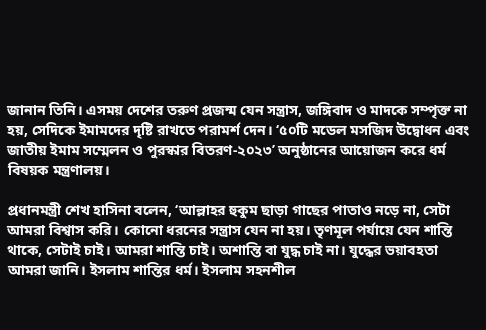জানান তিনি। এসময় দেশের তরুণ প্রজন্ম যেন সন্ত্রাস, জঙ্গিবাদ ও মাদকে সম্পৃক্ত না হয়, সেদিকে ইমামদের দৃষ্টি রাখতে পরামর্শ দেন। ‘৫০টি মডেল মসজিদ উদ্বোধন এবং জাতীয় ইমাম সম্মেলন ও পুরস্কার বিতরণ-২০২৩’ অনুষ্ঠানের আয়োজন করে ধর্ম বিষয়ক মন্ত্রণালয়।

প্রধানমন্ত্রী শেখ হাসিনা বলেন, ‘আল্লাহর হুকুম ছাড়া গাছের পাতাও নড়ে না, সেটা আমরা বিশ্বাস করি। কোনো ধরনের সন্ত্রাস যেন না হয়। তৃণমূল পর্যায়ে যেন শান্তি থাকে, সেটাই চাই। আমরা শান্তি চাই। অশান্তি বা যুদ্ধ চাই না। যুদ্ধের ভয়াবহতা আমরা জানি। ইসলাম শান্তির ধর্ম। ইসলাম সহনশীল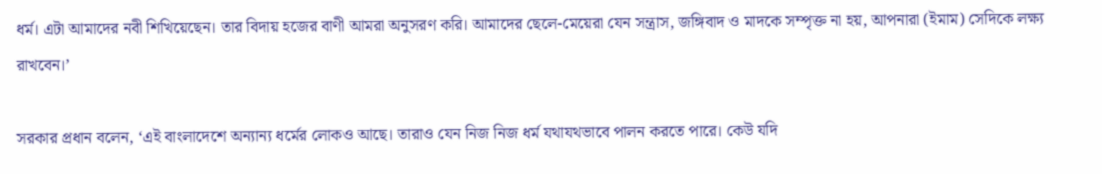ধর্ম। এটা আমাদের নবী শিখিয়েছেন। তার বিদায় হজের বাণী আমরা অনুসরণ করি। আমাদের ছেলে-মেয়েরা যেন সন্ত্রাস, জঙ্গিবাদ ও মাদকে সম্পৃক্ত না হয়, আপনারা (ইমাম) সেদিকে লক্ষ্য রাখবেন।’

সরকার প্রধান বলেন, ‘এই বাংলাদেশে অন্যান্য ধর্মের লোকও আছে। তারাও যেন নিজ নিজ ধর্ম যথাযথভাবে পালন করতে পারে। কেউ যদি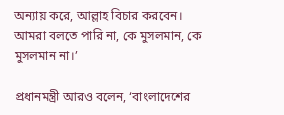অন্যায় করে, আল্লাহ বিচার করবেন। আমরা বলতে পারি না, কে মুসলমান, কে মুসলমান না।’

প্রধানমন্ত্রী আরও বলেন, ‘বাংলাদেশের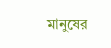মানুষের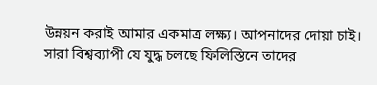উন্নয়ন করাই আমার একমাত্র লক্ষ্য। আপনাদের দোয়া চাই। সারা বিশ্বব্যাপী যে যুদ্ধ চলছে ফিলিস্তিনে তাদের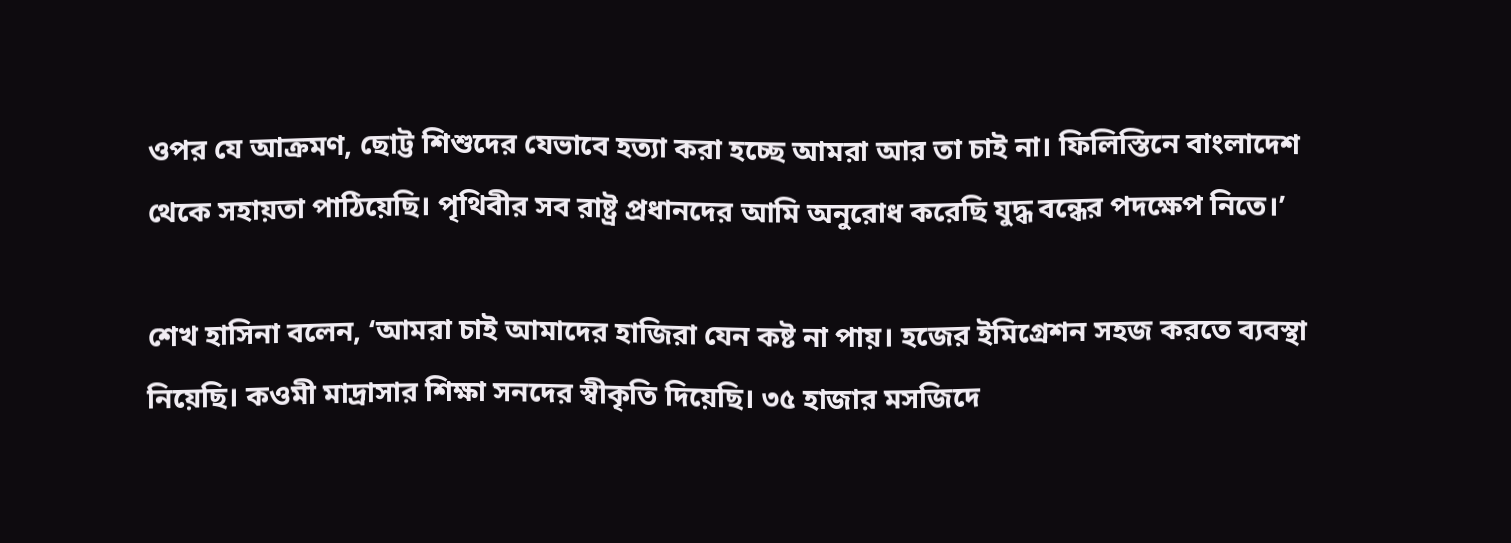ওপর যে আক্রমণ, ছোট্ট শিশুদের যেভাবে হত্যা করা হচ্ছে আমরা আর তা চাই না। ফিলিস্তিনে বাংলাদেশ থেকে সহায়তা পাঠিয়েছি। পৃথিবীর সব রাষ্ট্র প্রধানদের আমি অনুরোধ করেছি যুদ্ধ বন্ধের পদক্ষেপ নিতে।’

শেখ হাসিনা বলেন, ‘আমরা চাই আমাদের হাজিরা যেন কষ্ট না পায়। হজের ইমিগ্রেশন সহজ করতে ব্যবস্থা নিয়েছি। কওমী মাদ্রাসার শিক্ষা সনদের স্বীকৃতি দিয়েছি। ৩৫ হাজার মসজিদে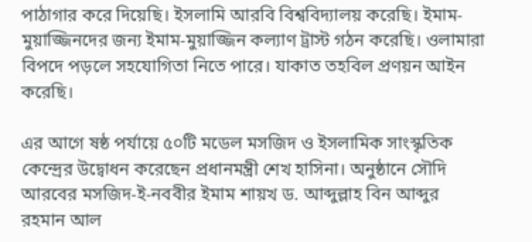পাঠাগার করে দিয়েছি। ইসলামি আরবি বিশ্ববিদ্যালয় করেছি। ইমাম-মুয়াজ্জিনদের জন্য ইমাম-মুয়াজ্জিন কল্যাণ ট্রাস্ট গঠন করেছি। ওলামারা বিপদে পড়লে সহযোগিতা নিতে পারে। যাকাত তহবিল প্রণয়ন আইন করেছি।

এর আগে ষষ্ঠ পর্যায়ে ৫০টি মডেল মসজিদ ও ইসলামিক সাংস্কৃতিক কেন্দ্রের উদ্বোধন করেছেন প্রধানমন্ত্রী শেখ হাসিনা। অনুষ্ঠানে সৌদি আরবের মসজিদ-ই-নববীর ইমাম শায়খ ড. আব্দুল্লাহ বিন আব্দুর রহমান আল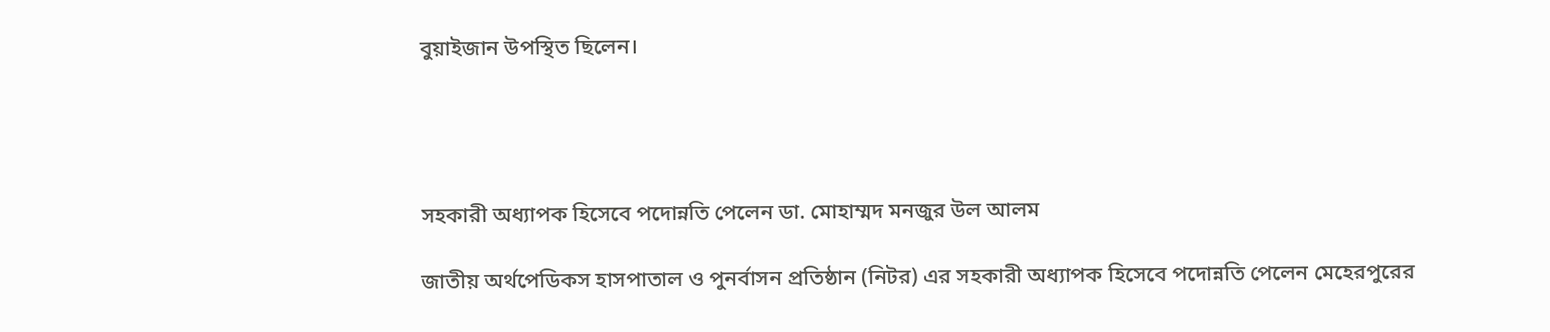বুয়াইজান উপস্থিত ছিলেন।




সহকারী অধ্যাপক হিসেবে পদোন্নতি পেলেন ডা. মোহাম্মদ মনজুর উল আলম

জাতীয় অর্থপেডিকস হাসপাতাল ও পুনর্বাসন প্রতিষ্ঠান (নিটর) এর সহকারী অধ্যাপক হিসেবে পদোন্নতি পেলেন মেহেরপুরের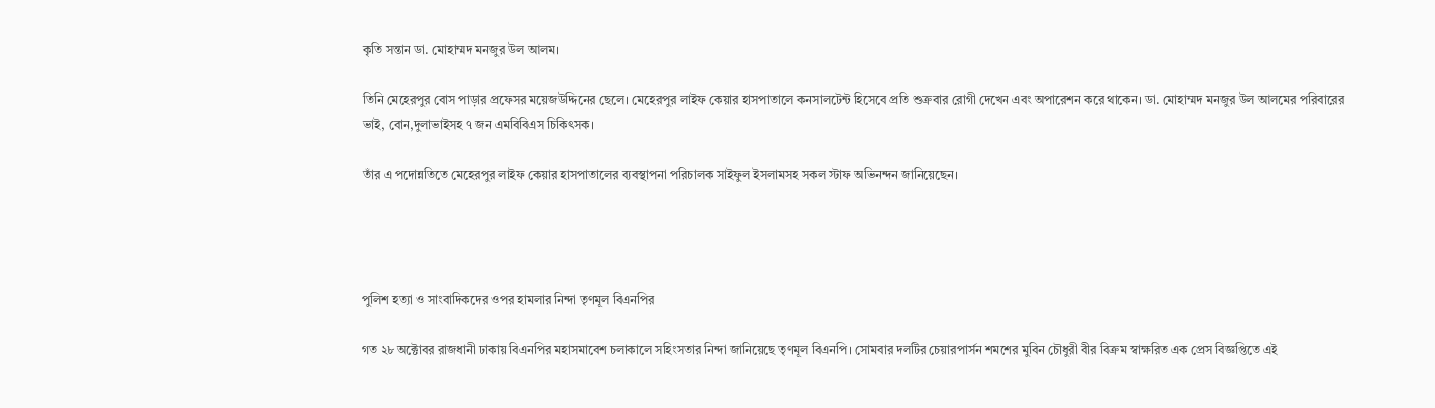কৃতি সন্তান ডা. মোহাম্মদ মনজুর উল আলম।

তিনি মেহেরপুর বোস পাড়ার প্রফেসর ময়েজউদ্দিনের ছেলে। মেহেরপুর লাইফ কেয়ার হাসপাতালে কনসালটেন্ট হিসেবে প্রতি শুক্রবার রোগী দেখেন এবং অপারেশন করে থাকেন। ডা. মোহাম্মদ মনজুর উল আলমের পরিবারের ভাই, বোন,দুলাভাইসহ ৭ জন এমবিবিএস চিকিৎসক।

তাঁর এ পদোন্নতিতে মেহেরপুর লাইফ কেয়ার হাসপাতালের ব্যবস্থাপনা পরিচালক সাইফুল ইসলামসহ সকল স্টাফ অভিনন্দন জানিয়েছেন।




পুলিশ হত্যা ও সাংবাদিকদের ওপর হামলার নিন্দা তৃণমূল বিএনপির

গত ২৮ অক্টোবর রাজধানী ঢাকায় বিএনপির মহাসমাবেশ চলাকালে সহিংসতার নিন্দা জানিয়েছে তৃণমূল বিএনপি। সোমবার দলটির চেয়ারপার্সন শমশের মুবিন চৌধুরী বীর বিক্রম স্বাক্ষরিত এক প্রেস বিজ্ঞপ্তিতে এই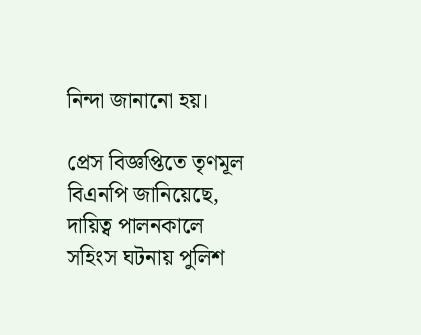নিন্দা জানানো হয়।

প্রেস বিজ্ঞপ্তিতে তৃণমূল বিএনপি জানিয়েছে, দায়িত্ব পালনকালে সহিংস ঘটনায় পুলিশ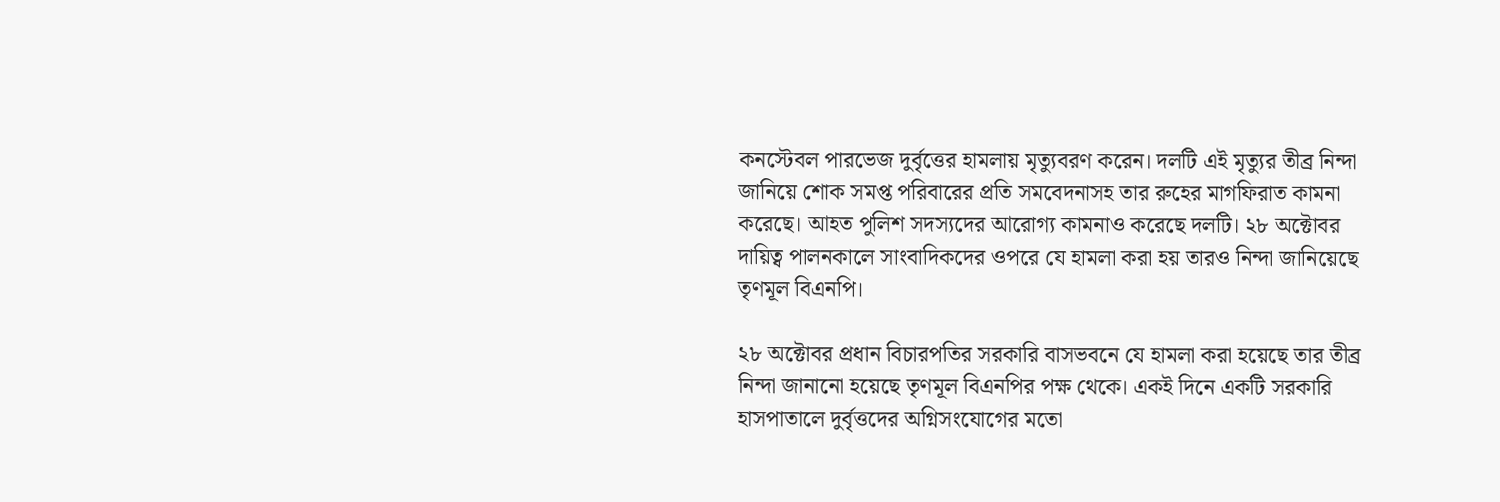কনস্টেবল পারভেজ দুর্বৃত্তের হামলায় মৃত্যুবরণ করেন। দলটি এই মৃত্যুর তীব্র নিন্দা জানিয়ে শোক সমপ্ত পরিবারের প্রতি সমবেদনাসহ তার রুহের মাগফিরাত কামনা করেছে। আহত পুলিশ সদস্যদের আরোগ্য কামনাও করেছে দলটি। ২৮ অক্টোবর দায়িত্ব পালনকালে সাংবাদিকদের ওপরে যে হামলা করা হয় তারও নিন্দা জানিয়েছে তৃণমূল বিএনপি।

২৮ অক্টোবর প্রধান বিচারপতির সরকারি বাসভবনে যে হামলা করা হয়েছে তার তীব্র নিন্দা জানানো হয়েছে তৃণমূল বিএনপির পক্ষ থেকে। একই দিনে একটি সরকারি হাসপাতালে দুর্বৃত্তদের অগ্নিসংযোগের মতো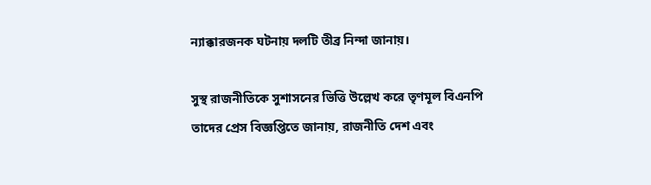ন্যাক্কারজনক ঘটনায় দলটি তীব্র নিন্দা জানায়।

সুস্থ রাজনীতিকে সুশাসনের ভিত্তি উল্লেখ করে তৃণমূল বিএনপি তাদের প্রেস বিজ্ঞপ্তিতে জানায়, রাজনীতি দেশ এবং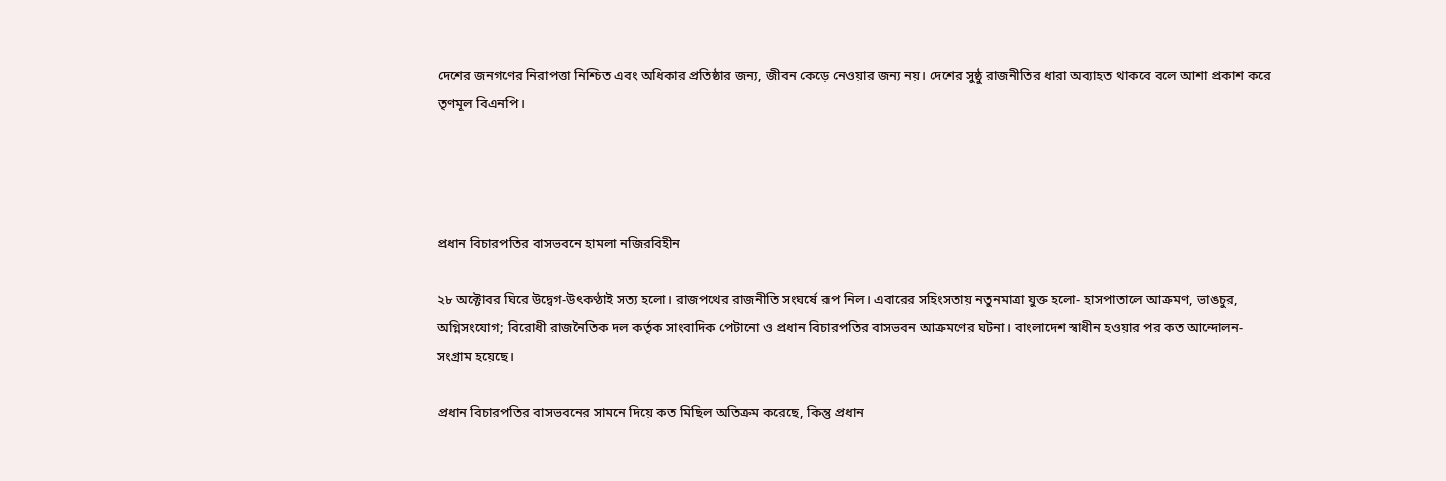দেশের জনগণের নিরাপত্তা নিশ্চিত এবং অধিকার প্রতিষ্ঠার জন্য, জীবন কেড়ে নেওয়ার জন্য নয়। দেশের সুষ্ঠু রাজনীতির ধারা অব্যাহত থাকবে বলে আশা প্রকাশ করে তৃণমূল বিএনপি।




প্রধান বিচারপতির বাসভবনে হামলা নজিরবিহীন

২৮ অক্টোবর ঘিরে উদ্বেগ-উৎকণ্ঠাই সত্য হলো। রাজপথের রাজনীতি সংঘর্ষে রূপ নিল। এবারের সহিংসতায় নতুনমাত্রা যুক্ত হলো- হাসপাতালে আক্রমণ, ভাঙচুর, অগ্নিসংযোগ; বিরোধী রাজনৈতিক দল কর্তৃক সাংবাদিক পেটানো ও প্রধান বিচারপতির বাসভবন আক্রমণের ঘটনা। বাংলাদেশ স্বাধীন হওয়ার পর কত আন্দোলন-সংগ্রাম হয়েছে।

প্রধান বিচারপতির বাসভবনের সামনে দিয়ে কত মিছিল অতিক্রম করেছে, কিন্তু প্রধান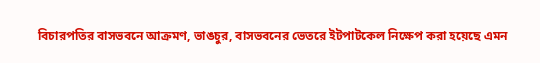বিচারপতির বাসভবনে আক্রমণ, ভাঙচুর, বাসভবনের ভেতরে ইটপাটকেল নিক্ষেপ করা হয়েছে এমন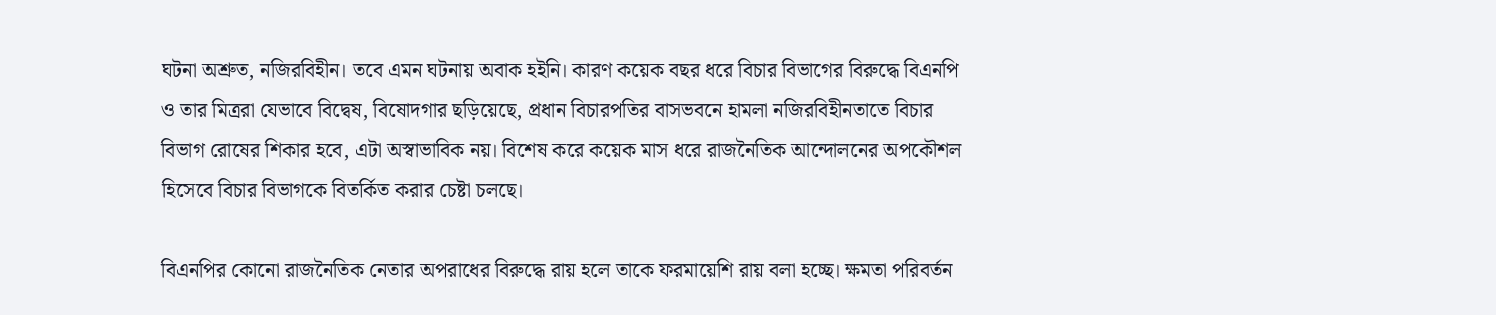ঘটনা অশ্রুত, নজিরবিহীন। তবে এমন ঘটনায় অবাক হইনি। কারণ কয়েক বছর ধরে বিচার বিভাগের বিরুদ্ধে বিএনপি ও তার মিত্ররা যেভাবে বিদ্বেষ, বিষোদগার ছড়িয়েছে, প্রধান বিচারপতির বাসভবনে হামলা নজিরবিহীনতাতে বিচার বিভাগ রোষের শিকার হবে, এটা অস্বাভাবিক নয়। বিশেষ করে কয়েক মাস ধরে রাজনৈতিক আন্দোলনের অপকৌশল হিসেবে বিচার বিভাগকে বিতর্কিত করার চেষ্টা চলছে।

বিএনপির কোনো রাজনৈতিক নেতার অপরাধের বিরুদ্ধে রায় হলে তাকে ফরমায়েশি রায় বলা হচ্ছে। ক্ষমতা পরিবর্তন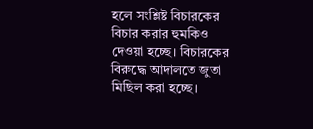হলে সংশ্লিষ্ট বিচারকের বিচার করার হুমকিও দেওয়া হচ্ছে। বিচারকের বিরুদ্ধে আদালতে জুতা মিছিল করা হচ্ছে।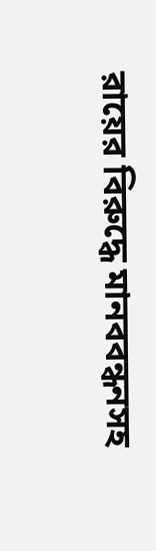রায়ের বিরুদ্ধে মানববন্ধনসহ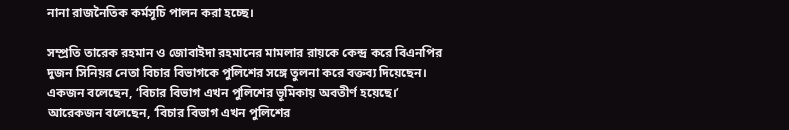নানা রাজনৈতিক কর্মসূচি পালন করা হচ্ছে।

সম্প্রতি তারেক রহমান ও জোবাইদা রহমানের মামলার রায়কে কেন্দ্র করে বিএনপির দুজন সিনিয়র নেতা বিচার বিভাগকে পুলিশের সঙ্গে তুলনা করে বক্তব্য দিয়েছেন। একজন বলেছেন, ‘বিচার বিভাগ এখন পুলিশের ভূমিকায় অবতীর্ণ হয়েছে।’ আরেকজন বলেছেন, ‘বিচার বিভাগ এখন পুলিশের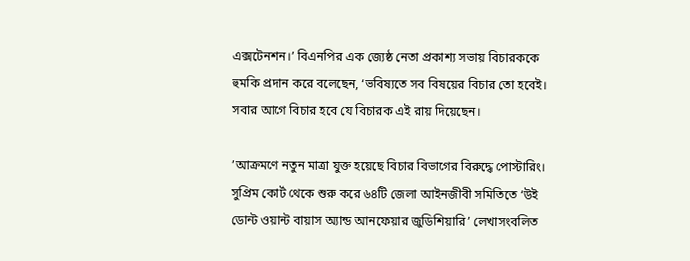এক্সটেনশন।’ বিএনপির এক জ্যেষ্ঠ নেতা প্রকাশ্য সভায় বিচারককে হুমকি প্রদান করে বলেছেন, ‘ভবিষ্যতে সব বিষয়ের বিচার তো হবেই। সবার আগে বিচার হবে যে বিচারক এই রায় দিয়েছেন।

’আক্রমণে নতুন মাত্রা যুক্ত হয়েছে বিচার বিভাগের বিরুদ্ধে পোস্টারিং। সুপ্রিম কোর্ট থেকে শুরু করে ৬৪টি জেলা আইনজীবী সমিতিতে ‘উই ডোন্ট ওয়ান্ট বায়াস অ্যান্ড আনফেয়ার জুডিশিয়ারি’ লেখাসংবলিত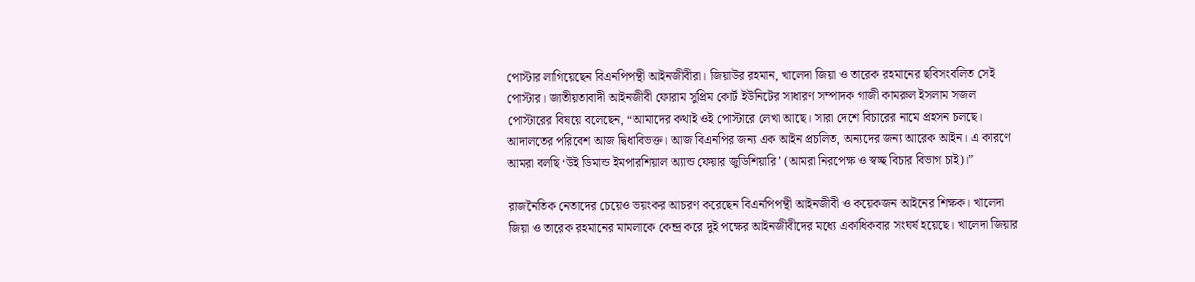পোস্টার লাগিয়েছেন বিএনপিপন্থী আইনজীবীরা। জিয়াউর রহমান, খালেদা জিয়া ও তারেক রহমানের ছবিসংবলিত সেই পোস্টার। জাতীয়তাবাদী আইনজীবী ফোরাম সুপ্রিম কোর্ট ইউনিটের সাধারণ সম্পাদক গাজী কামরুল ইসলাম সজল পোস্টারের বিষয়ে বলেছেন, “আমাদের কথাই ওই পোস্টারে লেখা আছে। সারা দেশে বিচারের নামে প্রহসন চলছে। আদালতের পরিবেশ আজ দ্বিধাবিভক্ত। আজ বিএনপির জন্য এক আইন প্রচলিত, অন্যদের জন্য আরেক আইন। এ কারণে আমরা বলছি ‘উই ডিমান্ড ইমপারশিয়াল অ্যান্ড ফেয়ার জুডিশিয়ারি’ (আমরা নিরপেক্ষ ও স্বচ্ছ বিচার বিভাগ চাই)।”

রাজনৈতিক নেতাদের চেয়েও ভয়ংকর আচরণ করেছেন বিএনপিপন্থী আইনজীবী ও কয়েকজন আইনের শিক্ষক। খালেদা জিয়া ও তারেক রহমানের মামলাকে কেন্দ্র করে দুই পক্ষের আইনজীবীদের মধ্যে একাধিকবার সংঘর্ষ হয়েছে। খালেদা জিয়ার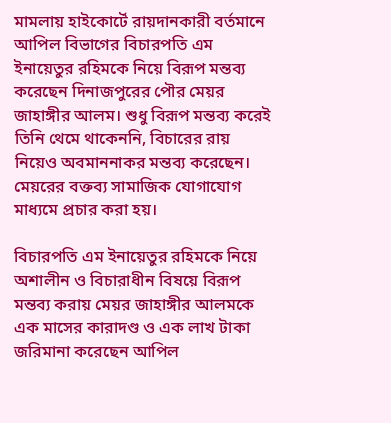মামলায় হাইকোর্টে রায়দানকারী বর্তমানে আপিল বিভাগের বিচারপতি এম ইনায়েতুর রহিমকে নিয়ে বিরূপ মন্তব্য করেছেন দিনাজপুরের পৌর মেয়র জাহাঙ্গীর আলম। শুধু বিরূপ মন্তব্য করেই তিনি থেমে থাকেননি, বিচারের রায় নিয়েও অবমাননাকর মন্তব্য করেছেন। মেয়রের বক্তব্য সামাজিক যোগাযোগ মাধ্যমে প্রচার করা হয়।

বিচারপতি এম ইনায়েতুর রহিমকে নিয়ে অশালীন ও বিচারাধীন বিষয়ে বিরূপ মন্তব্য করায় মেয়র জাহাঙ্গীর আলমকে এক মাসের কারাদণ্ড ও এক লাখ টাকা জরিমানা করেছেন আপিল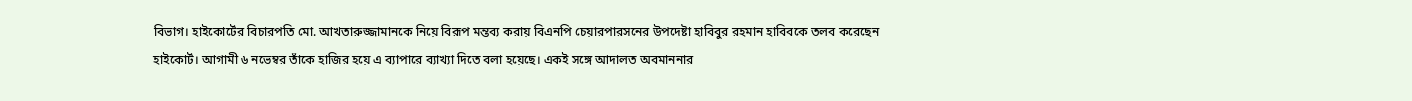বিভাগ। হাইকোর্টের বিচারপতি মো. আখতারুজ্জামানকে নিয়ে বিরূপ মন্তব্য করায় বিএনপি চেয়ারপারসনের উপদেষ্টা হাবিবুর রহমান হাবিবকে তলব করেছেন হাইকোর্ট। আগামী ৬ নভেম্বর তাঁকে হাজির হয়ে এ ব্যাপারে ব্যাখ্যা দিতে বলা হয়েছে। একই সঙ্গে আদালত অবমাননার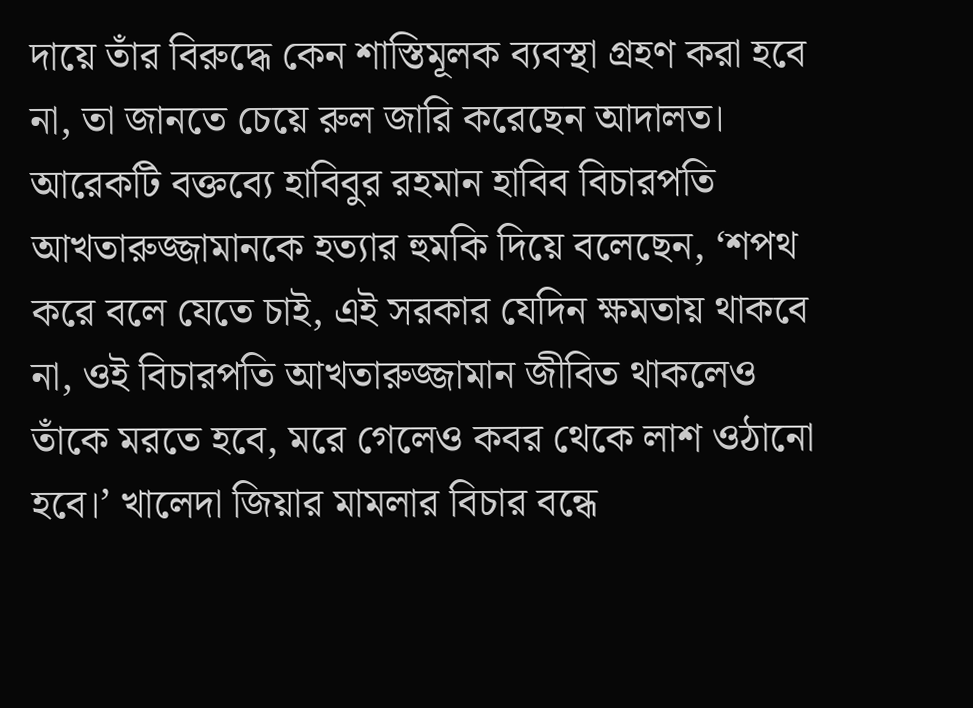দায়ে তাঁর বিরুদ্ধে কেন শাস্তিমূলক ব্যবস্থা গ্রহণ করা হবে না, তা জানতে চেয়ে রুল জারি করেছেন আদালত। আরেকটি বক্তব্যে হাবিবুর রহমান হাবিব বিচারপতি আখতারুজ্জামানকে হত্যার হুমকি দিয়ে বলেছেন, ‘শপথ করে বলে যেতে চাই, এই সরকার যেদিন ক্ষমতায় থাকবে না, ওই বিচারপতি আখতারুজ্জামান জীবিত থাকলেও তাঁকে মরতে হবে, মরে গেলেও কবর থেকে লাশ ওঠানো হবে।’ খালেদা জিয়ার মামলার বিচার বন্ধে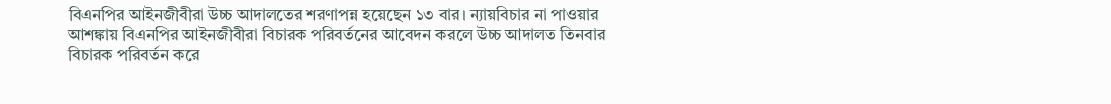বিএনপির আইনজীবীরা উচ্চ আদালতের শরণাপন্ন হয়েছেন ১৩ বার। ন্যায়বিচার না পাওয়ার আশঙ্কায় বিএনপির আইনজীবীরা বিচারক পরিবর্তনের আবেদন করলে উচ্চ আদালত তিনবার বিচারক পরিবর্তন করে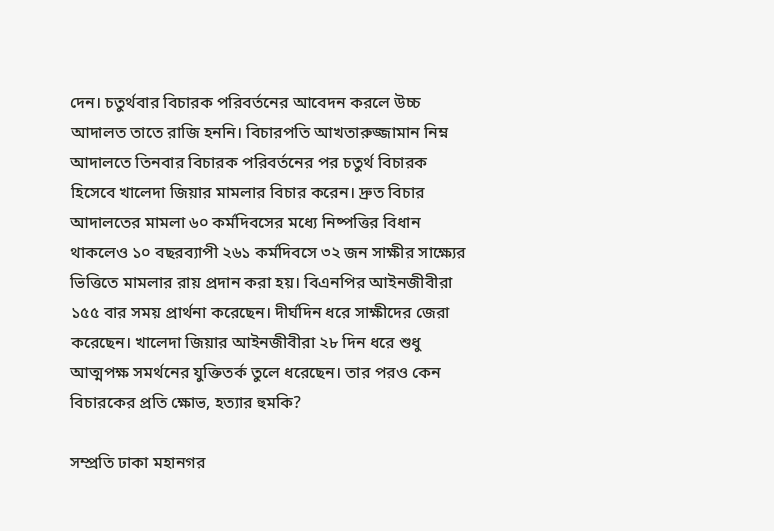দেন। চতুর্থবার বিচারক পরিবর্তনের আবেদন করলে উচ্চ আদালত তাতে রাজি হননি। বিচারপতি আখতারুজ্জামান নিম্ন আদালতে তিনবার বিচারক পরিবর্তনের পর চতুর্থ বিচারক হিসেবে খালেদা জিয়ার মামলার বিচার করেন। দ্রুত বিচার আদালতের মামলা ৬০ কর্মদিবসের মধ্যে নিষ্পত্তির বিধান থাকলেও ১০ বছরব্যাপী ২৬১ কর্মদিবসে ৩২ জন সাক্ষীর সাক্ষ্যের ভিত্তিতে মামলার রায় প্রদান করা হয়। বিএনপির আইনজীবীরা ১৫৫ বার সময় প্রার্থনা করেছেন। দীর্ঘদিন ধরে সাক্ষীদের জেরা করেছেন। খালেদা জিয়ার আইনজীবীরা ২৮ দিন ধরে শুধু আত্মপক্ষ সমর্থনের যুক্তিতর্ক তুলে ধরেছেন। তার পরও কেন বিচারকের প্রতি ক্ষোভ, হত্যার হুমকি?

সম্প্রতি ঢাকা মহানগর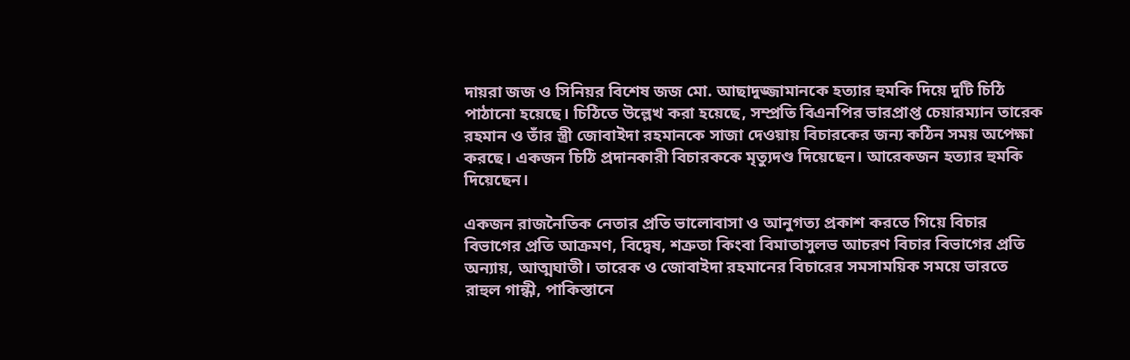দায়রা জজ ও সিনিয়র বিশেষ জজ মো. আছাদুজ্জামানকে হত্যার হুমকি দিয়ে দুটি চিঠি পাঠানো হয়েছে। চিঠিতে উল্লেখ করা হয়েছে, সম্প্রতি বিএনপির ভারপ্রাপ্ত চেয়ারম্যান তারেক রহমান ও তাঁর স্ত্রী জোবাইদা রহমানকে সাজা দেওয়ায় বিচারকের জন্য কঠিন সময় অপেক্ষা করছে। একজন চিঠি প্রদানকারী বিচারককে মৃত্যুদণ্ড দিয়েছেন। আরেকজন হত্যার হুমকি দিয়েছেন।

একজন রাজনৈতিক নেতার প্রতি ভালোবাসা ও আনুগত্য প্রকাশ করতে গিয়ে বিচার বিভাগের প্রতি আক্রমণ, বিদ্বেষ, শত্রুতা কিংবা বিমাতাসুলভ আচরণ বিচার বিভাগের প্রতি অন্যায়, আত্মঘাতী। তারেক ও জোবাইদা রহমানের বিচারের সমসাময়িক সময়ে ভারতে রাহুল গান্ধী, পাকিস্তানে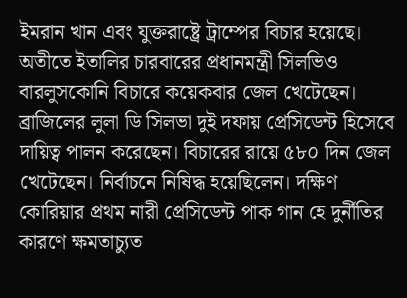ইমরান খান এবং যুক্তরাষ্ট্রে ট্রাম্পের বিচার হয়েছে। অতীতে ইতালির চারবারের প্রধানমন্ত্রী সিলভিও বারলুসকোনি বিচারে কয়েকবার জেল খেটেছেন। ব্রাজিলের লুলা ডি সিলভা দুই দফায় প্রেসিডেন্ট হিসেবে দায়িত্ব পালন করেছেন। বিচারের রায়ে ৫৮০ দিন জেল খেটেছেন। নির্বাচনে নিষিদ্ধ হয়েছিলেন। দক্ষিণ কোরিয়ার প্রথম নারী প্রেসিডেন্ট পাক গান হে দুর্নীতির কারণে ক্ষমতাচ্যুত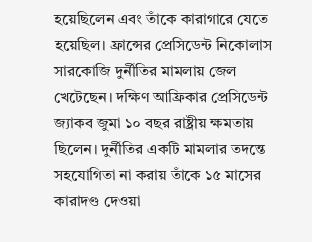হয়েছিলেন এবং তাঁকে কারাগারে যেতে হয়েছিল। ফ্রান্সের প্রেসিডেন্ট নিকোলাস সারকোজি দুর্নীতির মামলায় জেল খেটেছেন। দক্ষিণ আফ্রিকার প্রেসিডেন্ট জ্যাকব জুমা ১০ বছর রাষ্ট্রীয় ক্ষমতায় ছিলেন। দুর্নীতির একটি মামলার তদন্তে সহযোগিতা না করায় তাঁকে ১৫ মাসের কারাদণ্ড দেওয়া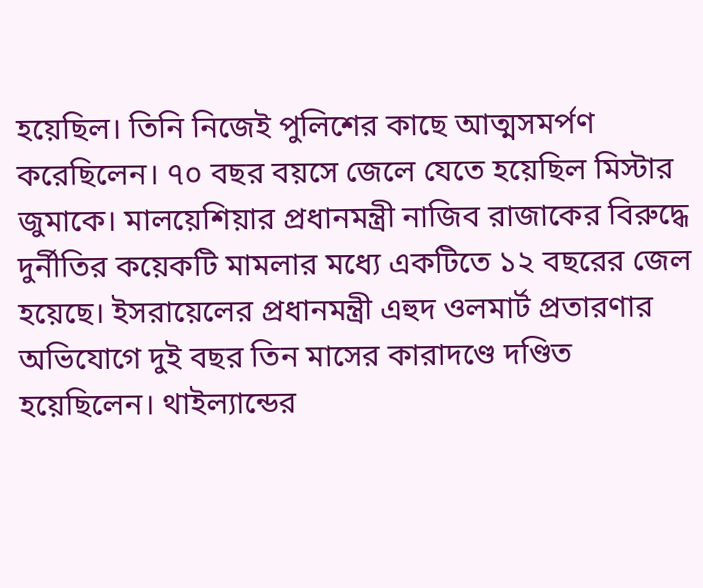হয়েছিল। তিনি নিজেই পুলিশের কাছে আত্মসমর্পণ করেছিলেন। ৭০ বছর বয়সে জেলে যেতে হয়েছিল মিস্টার জুমাকে। মালয়েশিয়ার প্রধানমন্ত্রী নাজিব রাজাকের বিরুদ্ধে দুর্নীতির কয়েকটি মামলার মধ্যে একটিতে ১২ বছরের জেল হয়েছে। ইসরায়েলের প্রধানমন্ত্রী এহুদ ওলমার্ট প্রতারণার অভিযোগে দুই বছর তিন মাসের কারাদণ্ডে দণ্ডিত হয়েছিলেন। থাইল্যান্ডের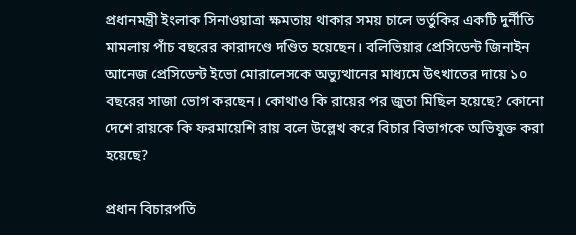প্রধানমন্ত্রী ইংলাক সিনাওয়াত্রা ক্ষমতায় থাকার সময় চালে ভর্তুকির একটি দুর্নীতি মামলায় পাঁচ বছরের কারাদণ্ডে দণ্ডিত হয়েছেন। বলিভিয়ার প্রেসিডেন্ট জিনাইন আনেজ প্রেসিডেন্ট ইভো মোরালেসকে অভ্যুত্থানের মাধ্যমে উৎখাতের দায়ে ১০ বছরের সাজা ভোগ করছেন। কোথাও কি রায়ের পর জুতা মিছিল হয়েছে? কোনো দেশে রায়কে কি ফরমায়েশি রায় বলে উল্লেখ করে বিচার বিভাগকে অভিযুক্ত করা হয়েছে?

প্রধান বিচারপতি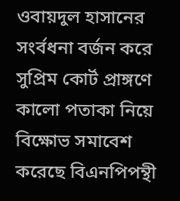ওবায়দুল হাসানের সংর্বধনা বর্জন করে সুপ্রিম কোর্ট প্রাঙ্গণে কালো পতাকা নিয়ে বিক্ষোভ সমাবেশ করেছে বিএনপিপন্থী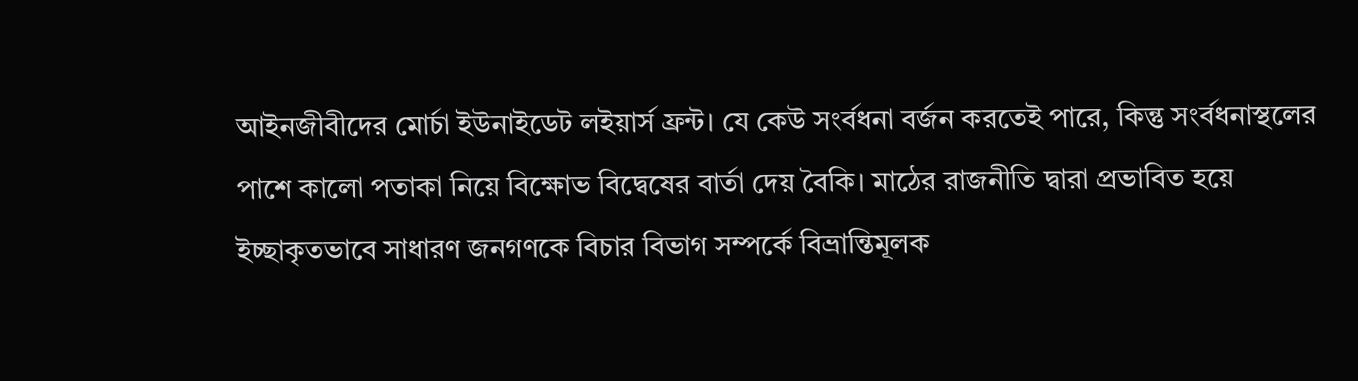আইনজীবীদের মোর্চা ইউনাইডেট লইয়ার্স ফ্রন্ট। যে কেউ সংর্বধনা বর্জন করতেই পারে, কিন্তু সংর্বধনাস্থলের পাশে কালো পতাকা নিয়ে বিক্ষোভ বিদ্বেষের বার্তা দেয় বৈকি। মাঠের রাজনীতি দ্বারা প্রভাবিত হয়ে ইচ্ছাকৃতভাবে সাধারণ জনগণকে বিচার বিভাগ সম্পর্কে বিভ্রান্তিমূলক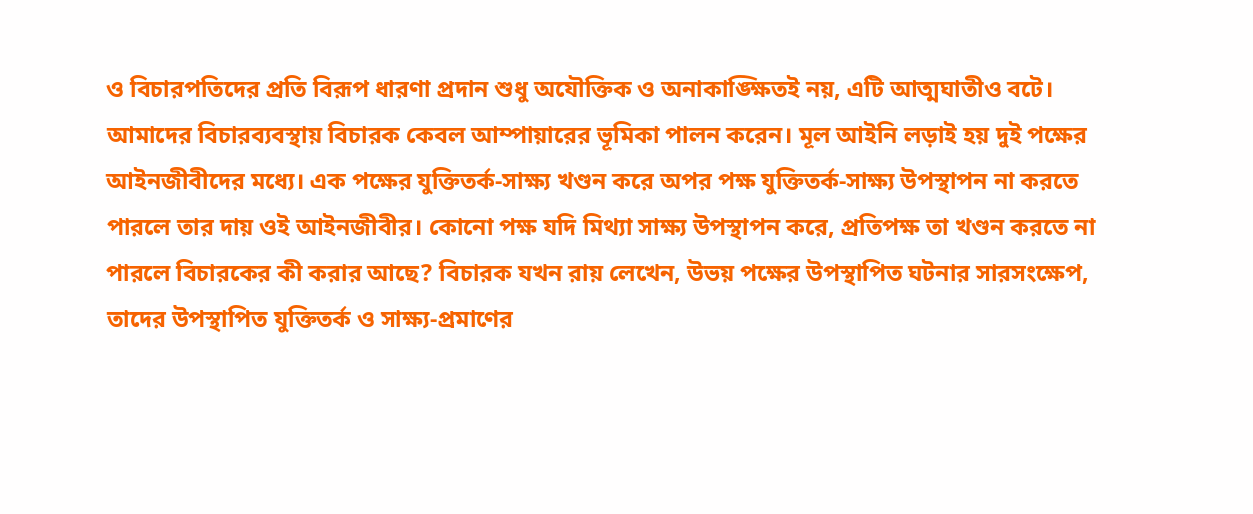ও বিচারপতিদের প্রতি বিরূপ ধারণা প্রদান শুধু অযৌক্তিক ও অনাকাঙ্ক্ষিতই নয়, এটি আত্মঘাতীও বটে।
আমাদের বিচারব্যবস্থায় বিচারক কেবল আম্পায়ারের ভূমিকা পালন করেন। মূল আইনি লড়াই হয় দুই পক্ষের আইনজীবীদের মধ্যে। এক পক্ষের যুক্তিতর্ক-সাক্ষ্য খণ্ডন করে অপর পক্ষ যুক্তিতর্ক-সাক্ষ্য উপস্থাপন না করতে পারলে তার দায় ওই আইনজীবীর। কোনো পক্ষ যদি মিথ্যা সাক্ষ্য উপস্থাপন করে, প্রতিপক্ষ তা খণ্ডন করতে না পারলে বিচারকের কী করার আছে? বিচারক যখন রায় লেখেন, উভয় পক্ষের উপস্থাপিত ঘটনার সারসংক্ষেপ, তাদের উপস্থাপিত যুক্তিতর্ক ও সাক্ষ্য-প্রমাণের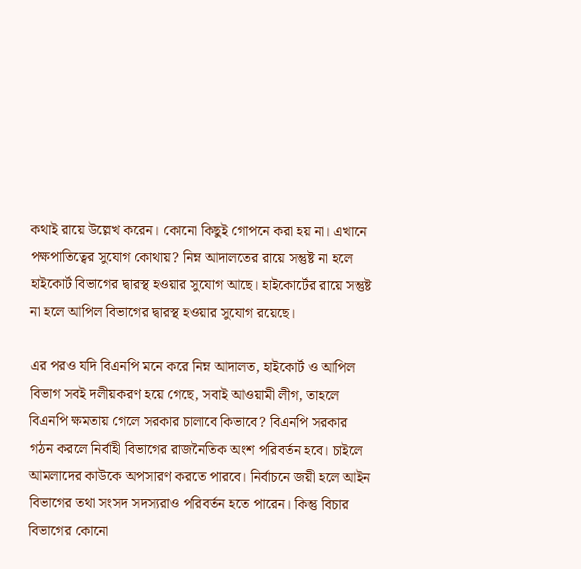কথাই রায়ে উল্লেখ করেন। কোনো কিছুই গোপনে করা হয় না। এখানে পক্ষপাতিত্বের সুযোগ কোথায়? নিম্ন আদালতের রায়ে সন্তুষ্ট না হলে হাইকোর্ট বিভাগের দ্বারস্থ হওয়ার সুযোগ আছে। হাইকোর্টের রায়ে সন্তুষ্ট না হলে আপিল বিভাগের দ্বারস্থ হওয়ার সুযোগ রয়েছে।

এর পরও যদি বিএনপি মনে করে নিম্ন আদালত, হাইকোর্ট ও আপিল বিভাগ সবই দলীয়করণ হয়ে গেছে, সবাই আওয়ামী লীগ, তাহলে বিএনপি ক্ষমতায় গেলে সরকার চালাবে কিভাবে? বিএনপি সরকার গঠন করলে নির্বাহী বিভাগের রাজনৈতিক অংশ পরিবর্তন হবে। চাইলে আমলাদের কাউকে অপসারণ করতে পারবে। নির্বাচনে জয়ী হলে আইন বিভাগের তথা সংসদ সদস্যরাও পরিবর্তন হতে পারেন। কিন্তু বিচার বিভাগের কোনো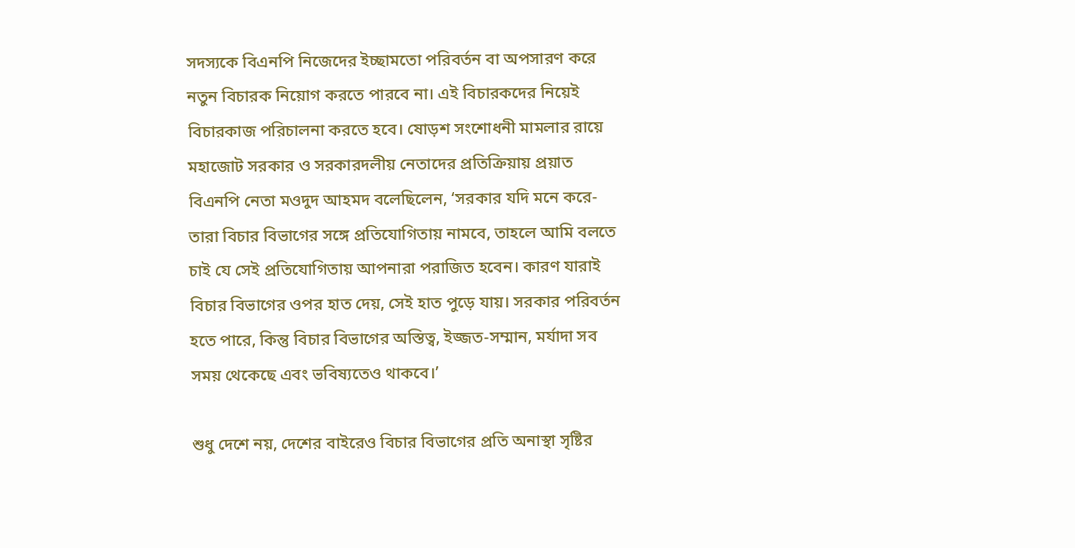সদস্যকে বিএনপি নিজেদের ইচ্ছামতো পরিবর্তন বা অপসারণ করে নতুন বিচারক নিয়োগ করতে পারবে না। এই বিচারকদের নিয়েই বিচারকাজ পরিচালনা করতে হবে। ষোড়শ সংশোধনী মামলার রায়ে মহাজোট সরকার ও সরকারদলীয় নেতাদের প্রতিক্রিয়ায় প্রয়াত বিএনপি নেতা মওদুদ আহমদ বলেছিলেন, ‘সরকার যদি মনে করে- তারা বিচার বিভাগের সঙ্গে প্রতিযোগিতায় নামবে, তাহলে আমি বলতে চাই যে সেই প্রতিযোগিতায় আপনারা পরাজিত হবেন। কারণ যারাই বিচার বিভাগের ওপর হাত দেয়, সেই হাত পুড়ে যায়। সরকার পরিবর্তন হতে পারে, কিন্তু বিচার বিভাগের অস্তিত্ব, ইজ্জত-সম্মান, মর্যাদা সব সময় থেকেছে এবং ভবিষ্যতেও থাকবে।’

শুধু দেশে নয়, দেশের বাইরেও বিচার বিভাগের প্রতি অনাস্থা সৃষ্টির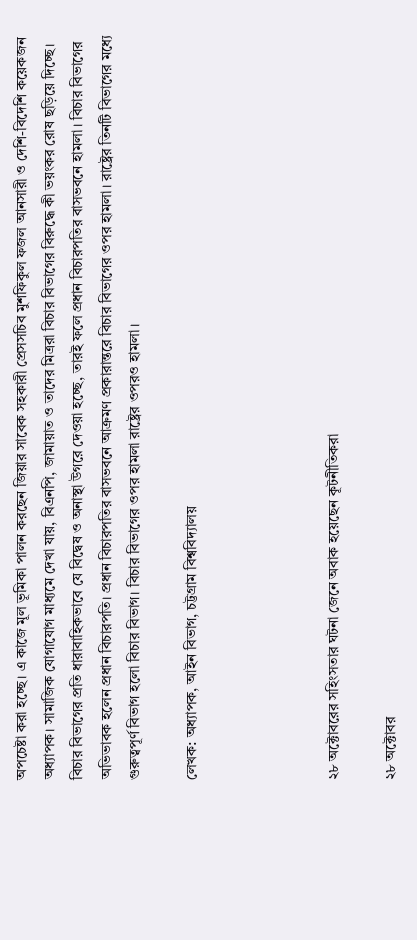অপচেষ্টা করা হচ্ছে। এ কাজে মূল ভূমিকা পালন করছেন জিয়ার সাবেক সহকারী প্রেসসচিব মুশফিকুল ফজল আনসারী ও দেশি-বিদেশি কয়েকজন অধ্যাপক। সামাজিক যোগাযোগ মাধ্যমে দেখা যায়, বিএনপি, জামায়াত ও তাদের মিত্ররা বিচার বিভাগের বিরুদ্ধে কী ভয়ংকর রোষ ছড়িয়ে দিচ্ছে। বিচার বিভাগের প্রতি ধারাবাহিকভাবে যে বিদ্বেষ ও অনাস্থা উগরে দেওয়া হচ্ছে, তারই ফলে প্রধান বিচারপতির বাসভবনে হামলা। বিচার বিভাগের অভিভাবক হলেন প্রধান বিচারপতি। প্রধান বিচারপতির বাসভবনে আক্রমণ প্রকারান্তরে বিচার বিভাগের ওপর হামলা। রাষ্ট্রের তিনটি বিভাগের মধ্যে গুরুত্বপূর্ণ বিভাগ হলো বিচার বিভাগ। বিচার বিভাগের ওপর হামলা রাষ্ট্রের ওপরও হামলা।

লেখক: অধ্যাপক, আইন বিভাগ, চট্টগ্রাম বিশ্ববিদ্যালয়




২৮ অক্টোবরের সহিংসতার ঘটনা জেনে অবাক হয়েছেন কূটনীতিকরা

২৮ অক্টোবর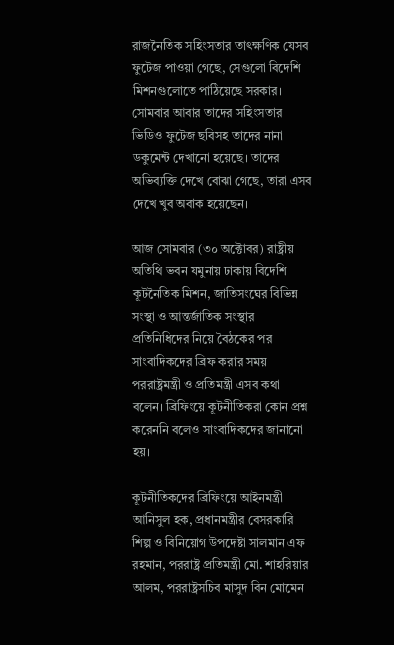রাজনৈতিক সহিংসতার তাৎক্ষণিক যেসব ফুটেজ পাওয়া গেছে, সেগুলো বিদেশি মিশনগুলোতে পাঠিয়েছে সরকার। সোমবার আবার তাদের সহিংসতার ভিডিও ফুটেজ ছবিসহ তাদের নানা ডকুমেন্ট দেখানো হয়েছে। তাদের অভিব্যক্তি দেখে বোঝা গেছে, তারা এসব দেখে খুব অবাক হয়েছেন।

আজ সোমবার (৩০ অক্টোবর) রাষ্ট্রীয় অতিথি ভবন যমুনায় ঢাকায় বিদেশি কূটনৈতিক মিশন, জাতিসংঘের বিভিন্ন সংস্থা ও আন্তর্জাতিক সংস্থার প্রতিনিধিদের নিয়ে বৈঠকের পর সাংবাদিকদের ব্রিফ করার সময় পররাষ্ট্রমন্ত্রী ও প্রতিমন্ত্রী এসব কথা বলেন। ব্রিফিংয়ে কূটনীতিকরা কোন প্রশ্ন করেননি বলেও সাংবাদিকদের জানানো হয়।

কূটনীতিকদের ব্রিফিংয়ে আইনমন্ত্রী আনিসুল হক, প্রধানমন্ত্রীর বেসরকারি শিল্প ও বিনিয়োগ উপদেষ্টা সালমান এফ রহমান, পররাষ্ট্র প্রতিমন্ত্রী মো. শাহরিয়ার আলম, পররাষ্ট্রসচিব মাসুদ বিন মোমেন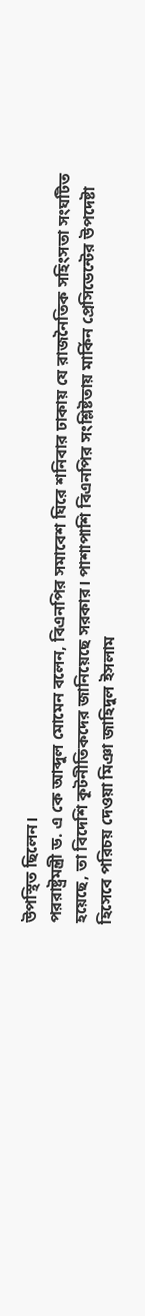উপস্থিত ছিলেন।
পররাষ্ট্রমন্ত্রী ড. এ কে আব্দুল মোমেন বলেন, বিএনপির সমাবেশ ঘিরে শনিবার ঢাকায় যে রাজনৈতিক সহিংসতা সংঘটিত হয়েছে, তা বিদেশি কূটনীতিকদের জানিয়েছে সরকার। পাশাপাশি বিএনপির সংশ্লিষ্টতায় মার্কিন প্রেসিডেন্টের উপদেষ্টা হিসেবে পরিচয় দেওয়া মিঞা জাহিদুল ইসলাম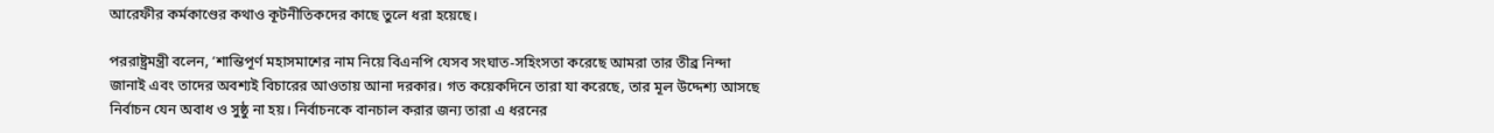আরেফীর কর্মকাণ্ডের কথাও কূটনীতিকদের কাছে তুলে ধরা হয়েছে।

পররাষ্ট্রমন্ত্রী বলেন, ‘শান্তিপূর্ণ মহাসমাশের নাম নিয়ে বিএনপি যেসব সংঘাত-সহিংসতা করেছে আমরা তার তীব্র নিন্দা জানাই এবং তাদের অবশ্যই বিচারের আওতায় আনা দরকার। গত কয়েকদিনে তারা যা করেছে, তার মূল উদ্দেশ্য আসছে নির্বাচন যেন অবাধ ও সুষ্ঠু না হয়। নির্বাচনকে বানচাল করার জন্য তারা এ ধরনের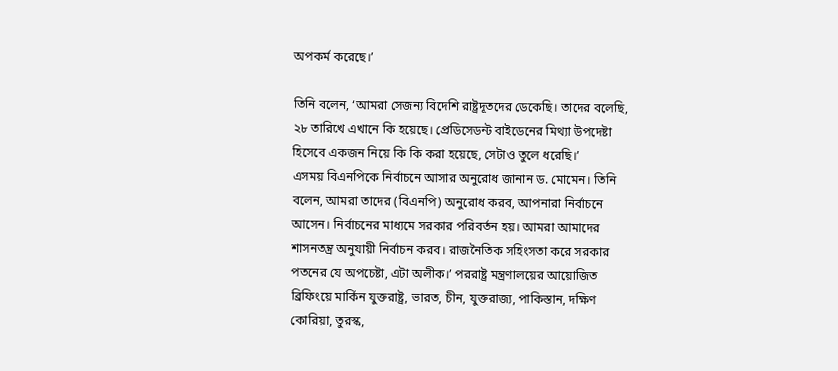অপকর্ম করেছে।’

তিনি বলেন, ‘আমরা সেজন্য বিদেশি রাষ্ট্রদূতদের ডেকেছি। তাদের বলেছি, ২৮ তারিখে এখানে কি হয়েছে। প্রেডিসেডন্ট বাইডেনের মিথ্যা উপদেষ্টা হিসেবে একজন নিয়ে কি কি করা হয়েছে, সেটাও তুলে ধরেছি।’
এসময় বিএনপিকে নির্বাচনে আসার অনুরোধ জানান ড. মোমেন। তিনি বলেন, আমরা তাদের (বিএনপি) অনুরোধ করব, আপনারা নির্বাচনে আসেন। নির্বাচনের মাধ্যমে সরকার পরিবর্তন হয়। আমরা আমাদের শাসনতন্ত্র অনুযায়ী নির্বাচন করব। রাজনৈতিক সহিংসতা করে সরকার পতনের যে অপচেষ্টা, এটা অলীক।’ পররাষ্ট্র মন্ত্রণালয়ের আয়োজিত ব্রিফিংয়ে মার্কিন যুক্তরাষ্ট্র, ভারত, চীন, যুক্তরাজ্য, পাকিস্তান, দক্ষিণ কোরিয়া, তুরস্ক,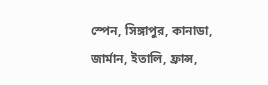স্পেন, সিঙ্গাপুর, কানাডা, জার্মান, ইতালি, ফ্রান্স,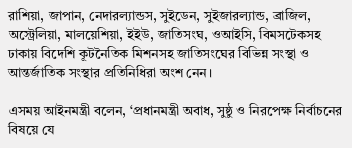রাশিয়া, জাপান, নেদারল্যান্ডস, সুইডেন, সুইজারল্যান্ড, ব্রাজিল, অস্ট্রেলিয়া, মালয়েশিয়া, ইইউ, জাতিসংঘ, ওআইসি, বিমসটেকসহ ঢাকায় বিদেশি কূটনৈতিক মিশনসহ জাতিসংঘের বিভিন্ন সংস্থা ও আন্তর্জাতিক সংস্থার প্রতিনিধিরা অংশ নেন।

এসময় আইনমন্ত্রী বলেন, ‘প্রধানমন্ত্রী অবাধ, সুষ্ঠু ও নিরপেক্ষ নির্বাচনের বিষয়ে যে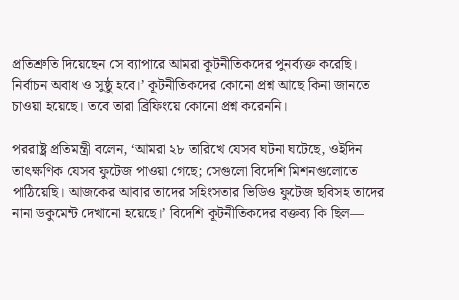প্রতিশ্রুতি দিয়েছেন সে ব্যাপারে আমরা কূটনীতিকদের পুনর্ব্যক্ত করেছি। নির্বাচন অবাধ ও সুষ্ঠু হবে।’ কূটনীতিকদের কোনো প্রশ্ন আছে কিনা জানতে চাওয়া হয়েছে। তবে তারা ব্রিফিংয়ে কোনো প্রশ্ন করেননি।

পররাষ্ট্র প্রতিমন্ত্রী বলেন, ‘আমরা ২৮ তারিখে যেসব ঘটনা ঘটেছে, ওইদিন তাৎক্ষণিক যেসব ফুটেজ পাওয়া গেছে; সেগুলো বিদেশি মিশনগুলোতে পাঠিয়েছি। আজকের আবার তাদের সহিংসতার ভিডিও ফুটেজ ছবিসহ তাদের নানা ডকুমেন্ট দেখানো হয়েছে।’ বিদেশি কূটনীতিকদের বক্তব্য কি ছিল—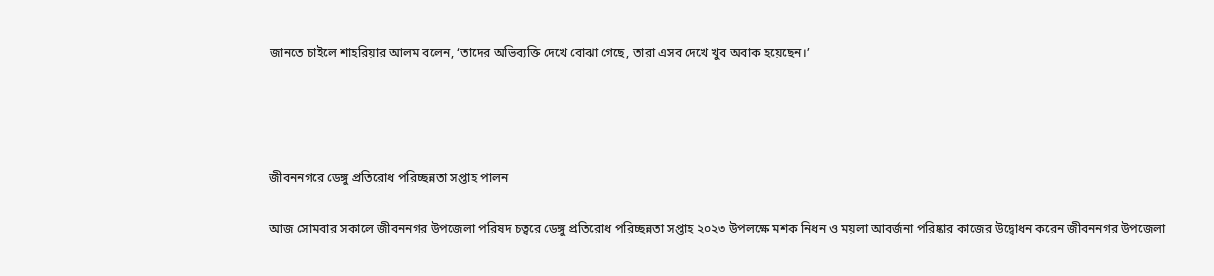জানতে চাইলে শাহরিয়ার আলম বলেন, ‘তাদের অভিব্যক্তি দেখে বোঝা গেছে, তারা এসব দেখে খুব অবাক হয়েছেন।’




জীবননগরে ডেঙ্গু প্রতিরোধ পরিচ্ছন্নতা সপ্তাহ পালন

আজ সোমবার সকালে জীবননগর উপজেলা পরিষদ চত্বরে ডেঙ্গু প্রতিরোধ পরিচ্ছন্নতা সপ্তাহ ২০২৩ উপলক্ষে মশক নিধন ও ময়লা আবর্জনা পরিষ্কার কাজের উদ্বোধন করেন জীবননগর উপজেলা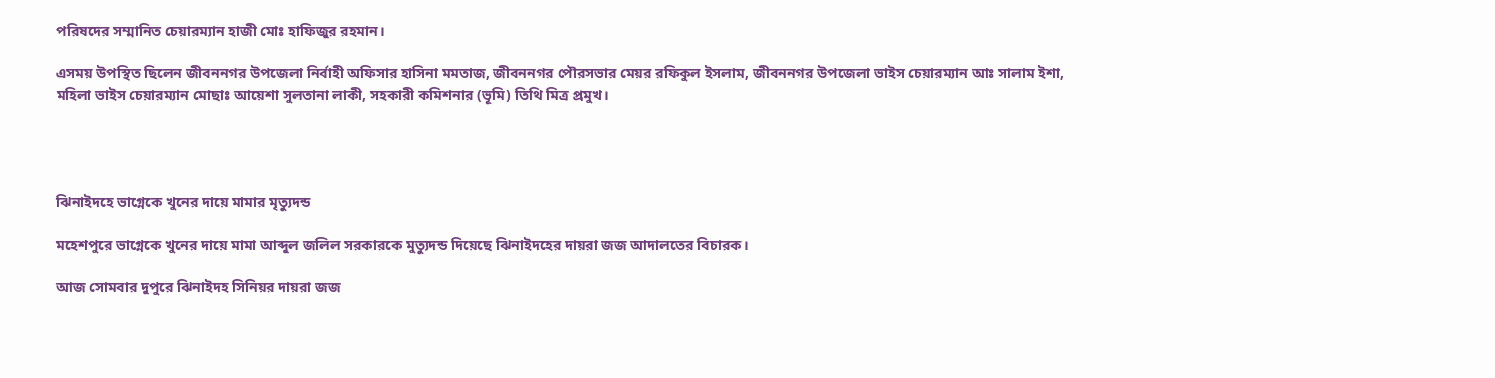পরিষদের সম্মানিত চেয়ারম্যান হাজী মোঃ হাফিজুর রহমান।

এসময় উপস্থিত ছিলেন জীবননগর উপজেলা নির্বাহী অফিসার হাসিনা মমতাজ, জীবননগর পৌরসভার মেয়র রফিকুল ইসলাম, জীবননগর উপজেলা ভাইস চেয়ারম্যান আঃ সালাম ইশা, মহিলা ভাইস চেয়ারম্যান মোছাঃ আয়েশা সুলতানা লাকী, সহকারী কমিশনার (ভূমি) তিথি মিত্র প্রমুখ।




ঝিনাইদহে ভাগ্নেকে খুনের দায়ে মামার মৃত্যুদন্ড

মহেশপুরে ভাগ্নেকে খুনের দায়ে মামা আব্দুল জলিল সরকারকে মুত্যুদন্ড দিয়েছে ঝিনাইদহের দায়রা জজ আদালতের বিচারক।

আজ সোমবার দুপুরে ঝিনাইদহ সিনিয়র দায়রা জজ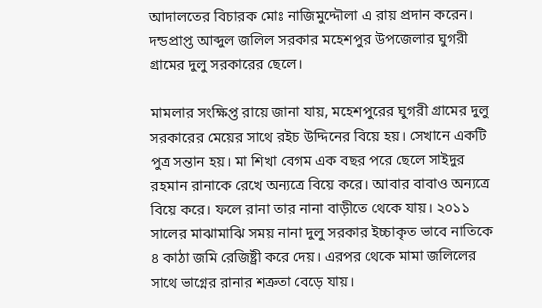আদালতের বিচারক মোঃ নাজিমুদ্দৌলা এ রায় প্রদান করেন। দন্ডপ্রাপ্ত আব্দুল জলিল সরকার মহেশপুর উপজেলার ঘুগরী গ্রামের দুলু সরকারের ছেলে।

মামলার সংক্ষিপ্ত রায়ে জানা যায়, মহেশপুরের ঘুগরী গ্রামের দুলু সরকারের মেয়ের সাথে রইচ উদ্দিনের বিয়ে হয়। সেখানে একটি পুত্র সন্তান হয়। মা শিখা বেগম এক বছর পরে ছেলে সাইদুর রহমান রানাকে রেখে অন্যত্রে বিয়ে করে। আবার বাবাও অন্যত্রে বিয়ে করে। ফলে রানা তার নানা বাড়ীতে থেকে যায়। ২০১১ সালের মাঝামাঝি সময় নানা দুলু সরকার ইচ্চাকৃত ভাবে নাতিকে ৪ কাঠা জমি রেজিষ্ট্রী করে দেয়। এরপর থেকে মামা জলিলের সাথে ভাগ্নের রানার শত্রুতা বেড়ে যায়।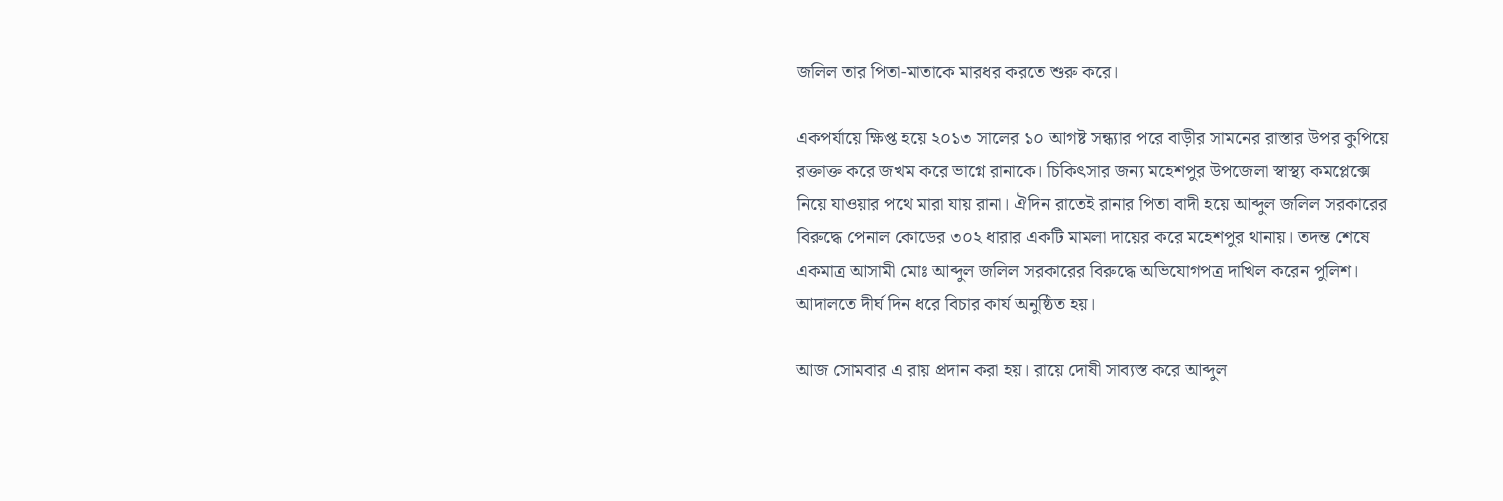জলিল তার পিতা-মাতাকে মারধর করতে শুরু করে।

একপর্যায়ে ক্ষিপ্ত হয়ে ২০১৩ সালের ১০ আগষ্ট সন্ধ্যার পরে বাড়ীর সামনের রাস্তার উপর কুপিয়ে রক্তাক্ত করে জখম করে ভাগ্নে রানাকে। চিকিৎসার জন্য মহেশপুর উপজেলা স্বাস্থ্য কমপ্লেক্সে নিয়ে যাওয়ার পথে মারা যায় রানা। ঐদিন রাতেই রানার পিতা বাদী হয়ে আব্দুল জলিল সরকারের বিরুদ্ধে পেনাল কোডের ৩০২ ধারার একটি মামলা দায়ের করে মহেশপুর থানায়। তদন্ত শেষে একমাত্র আসামী মোঃ আব্দুল জলিল সরকারের বিরুদ্ধে অভিযোগপত্র দাখিল করেন পুলিশ। আদালতে দীর্ঘ দিন ধরে বিচার কার্য অনুষ্ঠিত হয়।

আজ সোমবার এ রায় প্রদান করা হয়। রায়ে দোষী সাব্যস্ত করে আব্দুল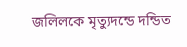জলিলকে মৃত্যুদন্ডে দন্ডিত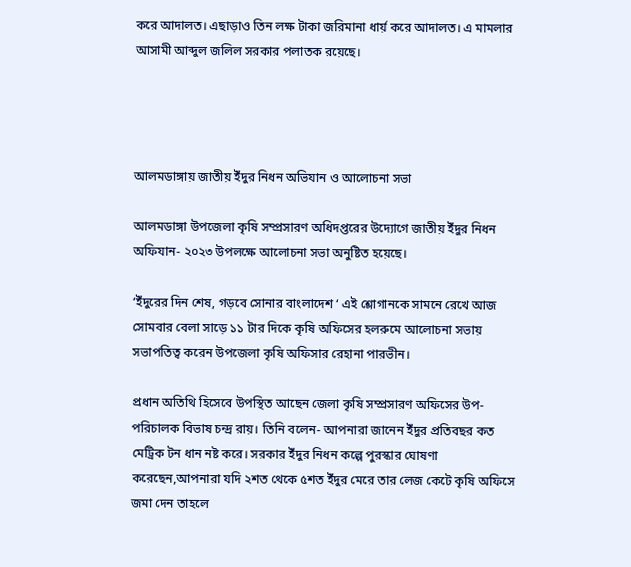করে আদালত। এছাড়াও তিন লক্ষ টাকা জরিমানা ধার্য় করে আদালত। এ মামলার আসামী আব্দুল জলিল সরকার পলাতক রয়েছে।




আলমডাঙ্গায় জাতীয় ইঁদুর নিধন অভিযান ও আলোচনা সভা

আলমডাঙ্গা উপজেলা কৃষি সম্প্রসারণ অধিদপ্তরের উদ্যোগে জাতীয় ইঁদুর নিধন অফিযান- ২০২৩ উপলক্ষে আলোচনা সভা অনুষ্টিত হয়েছে।

‘ইঁদুরের দিন শেষ, গড়বে সোনার বাংলাদেশ ‘ এই শ্লোগানকে সামনে রেখে আজ সোমবার বেলা সাড়ে ১১ টার দিকে কৃষি অফিসের হলরুমে আলোচনা সভায় সভাপতিত্ব করেন উপজেলা কৃষি অফিসার রেহানা পারভীন।

প্রধান অতিথি হিসেবে উপস্থিত আছেন জেলা কৃষি সম্প্রসারণ অফিসের উপ-পরিচালক বিভাষ চন্দ্র রায়। তিনি বলেন- আপনারা জানেন ইঁদুর প্রতিবছর কত মেট্রিক টন ধান নষ্ট করে। সরকার ইঁদুর নিধন কল্পে পুরস্কার ঘোষণা করেছেন,আপনারা যদি ২শত থেকে ৫শত ইঁদুর মেরে তার লেজ কেটে কৃষি অফিসে জমা দেন তাহলে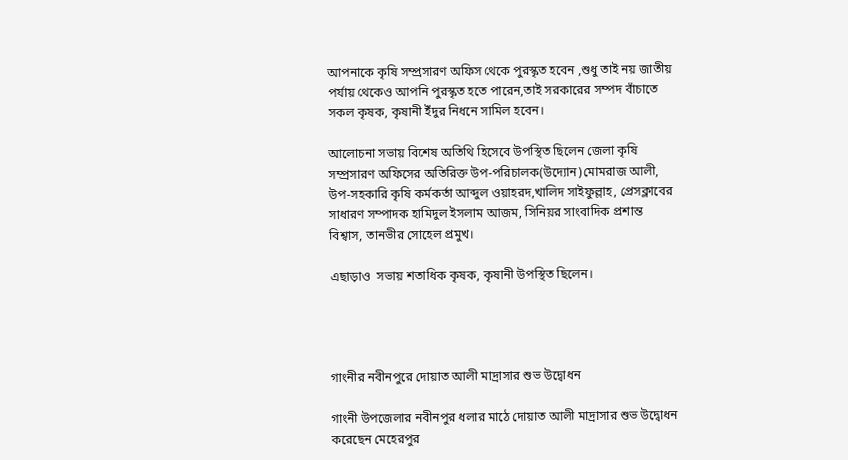আপনাকে কৃষি সম্প্রসারণ অফিস থেকে পুরস্কৃত হবেন ,শুধু তাই নয় জাতীয় পর্যায় থেকেও আপনি পুরস্কৃত হতে পারেন,তাই সরকারের সম্পদ বাঁচাতে সকল কৃষক, কৃষানী ইঁদুর নিধনে সামিল হবেন।

আলোচনা সভায় বিশেষ অতিথি হিসেবে উপস্থিত ছিলেন জেলা কৃষি সম্প্রসারণ অফিসের অতিরিক্ত উপ-পরিচালক(উদ্যোন)মোমরাজ আলী, উপ-সহকারি কৃষি কর্মকর্তা আব্দুল ওয়াহরদ,খালিদ সাইফুল্লাহ, প্রেসক্লাবের সাধারণ সম্পাদক হামিদুল ইসলাম আজম, সিনিয়র সাংবাদিক প্রশান্ত বিশ্বাস, তানভীর সোহেল প্রমুখ।

এছাড়াও  সভায় শতাধিক কৃষক, কৃষানী উপস্থিত ছিলেন।




গাংনীর নবীনপুরে দোয়াত আলী মাদ্রাসার শুভ উদ্বোধন

গাংনী উপজেলার নবীনপুর ধলার মাঠে দোয়াত আলী মাদ্রাসার শুভ উদ্বোধন করেছেন মেহেরপুর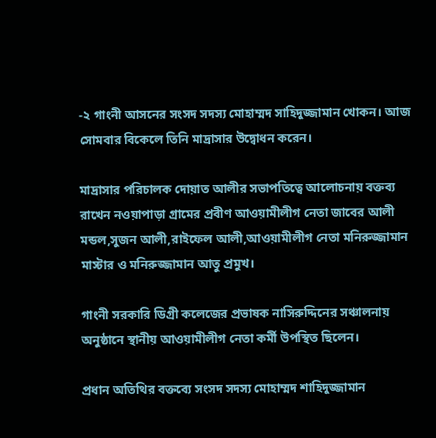-২ গাংনী আসনের সংসদ সদস্য মোহাম্মদ সাহিদুজ্জামান খোকন। আজ সোমবার বিকেলে তিনি মাদ্রাসার উদ্বোধন করেন।

মাদ্রাসার পরিচালক দোয়াত আলীর সভাপতিত্বে আলোচনায় বক্তব্য রাখেন নওয়াপাড়া গ্রামের প্রবীণ আওয়ামীলীগ নেতা জাবের আলী মন্ডল,সুজন আলী,রাইফেল আলী,আওয়ামীলীগ নেতা মনিরুজ্জামান মাস্টার ও মনিরুজ্জামান আতু প্রমুখ।

গাংনী সরকারি ডিগ্রী কলেজের প্রভাষক নাসিরুদ্দিনের সঞ্চালনায় অনুষ্ঠানে স্থানীয় আওয়ামীলীগ নেতা কর্মী উপস্থিত ছিলেন।

প্রধান অতিথির বক্তব্যে সংসদ সদস্য মোহাম্মদ শাহিদুজ্জামান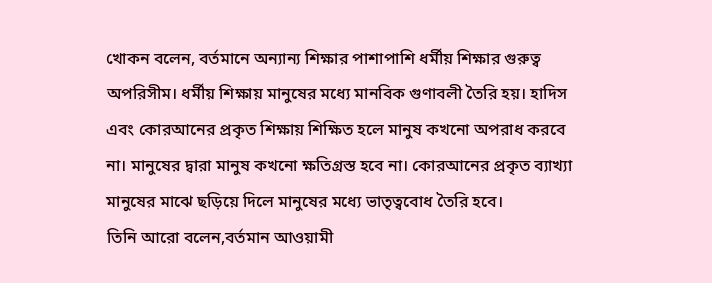খোকন বলেন, বর্তমানে অন্যান্য শিক্ষার পাশাপাশি ধর্মীয় শিক্ষার গুরুত্ব অপরিসীম। ধর্মীয় শিক্ষায় মানুষের মধ্যে মানবিক গুণাবলী তৈরি হয়। হাদিস এবং কোরআনের প্রকৃত শিক্ষায় শিক্ষিত হলে মানুষ কখনো অপরাধ করবে না। মানুষের দ্বারা মানুষ কখনো ক্ষতিগ্রস্ত হবে না। কোরআনের প্রকৃত ব্যাখ্যা মানুষের মাঝে ছড়িয়ে দিলে মানুষের মধ্যে ভাতৃত্ববোধ তৈরি হবে।
তিনি আরো বলেন,বর্তমান আওয়ামী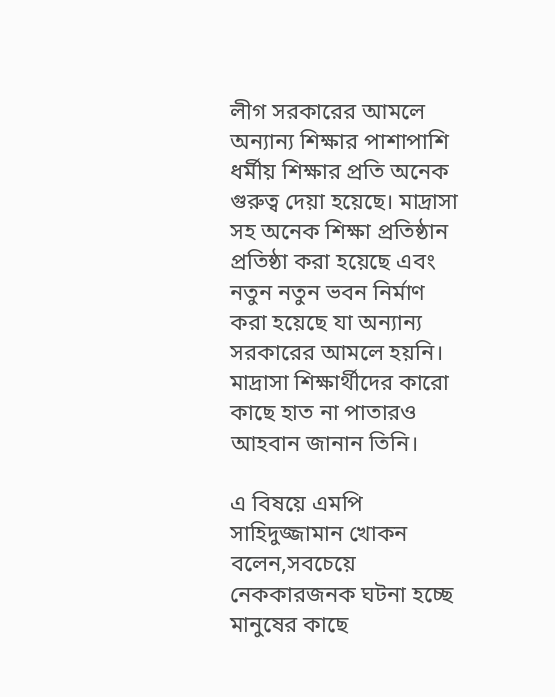লীগ সরকারের আমলে অন্যান্য শিক্ষার পাশাপাশি ধর্মীয় শিক্ষার প্রতি অনেক গুরুত্ব দেয়া হয়েছে। মাদ্রাসা সহ অনেক শিক্ষা প্রতিষ্ঠান প্রতিষ্ঠা করা হয়েছে এবং নতুন নতুন ভবন নির্মাণ করা হয়েছে যা অন্যান্য সরকারের আমলে হয়নি। মাদ্রাসা শিক্ষার্থীদের কারো কাছে হাত না পাতারও আহবান জানান তিনি।

এ বিষয়ে এমপি সাহিদুজ্জামান খোকন বলেন,সবচেয়ে নেককারজনক ঘটনা হচ্ছে মানুষের কাছে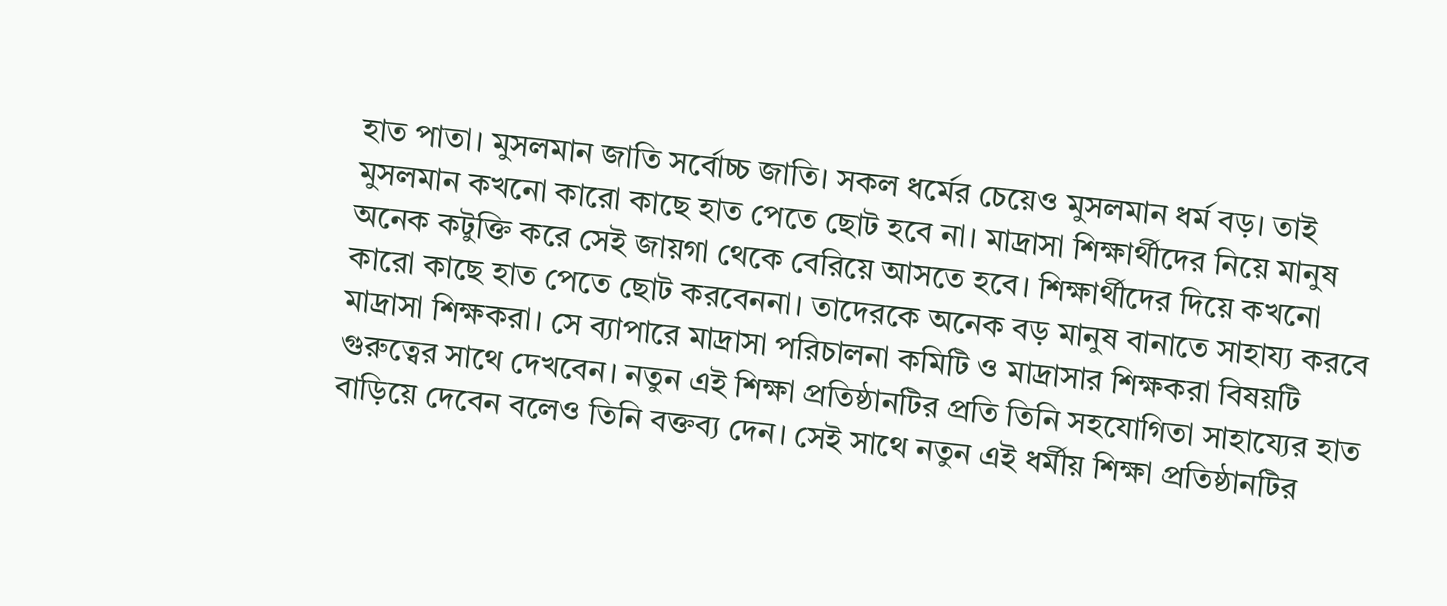হাত পাতা। মুসলমান জাতি সর্বোচ্চ জাতি। সকল ধর্মের চেয়েও মুসলমান ধর্ম বড়। তাই মুসলমান কখনো কারো কাছে হাত পেতে ছোট হবে না। মাদ্রাসা শিক্ষার্থীদের নিয়ে মানুষ অনেক কটুক্তি করে সেই জায়গা থেকে বেরিয়ে আসতে হবে। শিক্ষার্থীদের দিয়ে কখনো কারো কাছে হাত পেতে ছোট করবেননা। তাদেরকে অনেক বড় মানুষ বানাতে সাহায্য করবে মাদ্রাসা শিক্ষকরা। সে ব্যাপারে মাদ্রাসা পরিচালনা কমিটি ও মাদ্রাসার শিক্ষকরা বিষয়টি গুরুত্বের সাথে দেখবেন। নতুন এই শিক্ষা প্রতিষ্ঠানটির প্রতি তিনি সহযোগিতা সাহায্যের হাত বাড়িয়ে দেবেন বলেও তিনি বক্তব্য দেন। সেই সাথে নতুন এই ধর্মীয় শিক্ষা প্রতিষ্ঠানটির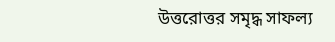উত্তরোত্তর সমৃদ্ধ সাফল্য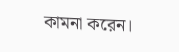কামনা করেন।